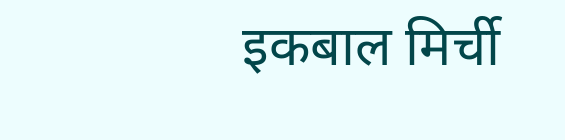इकबाल मिर्ची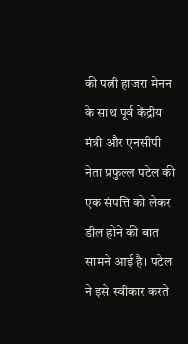की पत्नी हाजरा मेनन के साथ पूर्व केंद्रीय मंत्री और एनसीपी नेता प्रफुल्ल पटेल की एक संपत्ति को लेकर डील होने की बात सामने आई है। पटेल ने इसे स्वीकार करते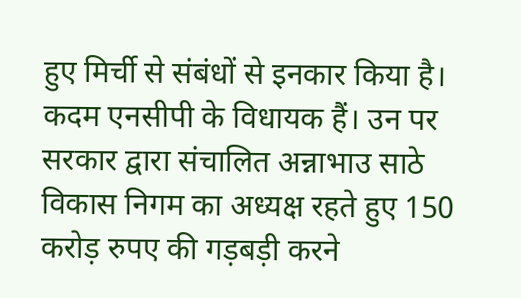हुए मिर्ची से संबंधों से इनकार किया है।
कदम एनसीपी के विधायक हैं। उन पर सरकार द्वारा संचालित अन्नाभाउ साठे विकास निगम का अध्यक्ष रहते हुए 150 करोड़ रुपए की गड़बड़ी करने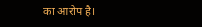का आरोप है।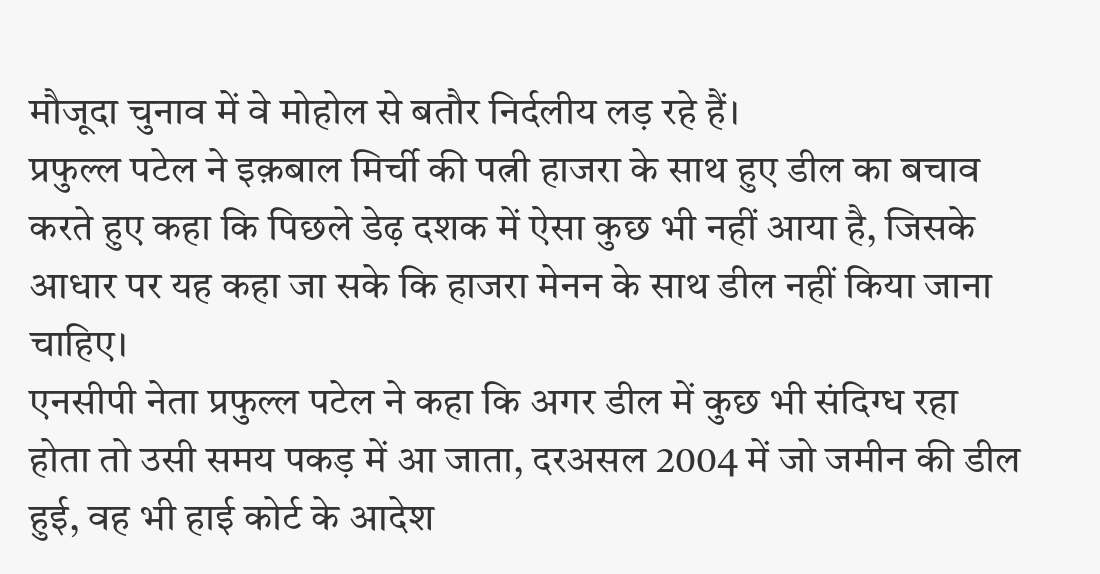मौजूदा चुनाव में वे मोहोल से बतौर निर्दलीय लड़ रहे हैं।
प्रफुल्ल पटेल ने इक़बाल मिर्ची की पत्नी हाजरा के साथ हुए डील का बचाव करते हुए कहा कि पिछले डेढ़ दशक में ऐसा कुछ भी नहीं आया है, जिसके आधार पर यह कहा जा सके कि हाजरा मेनन के साथ डील नहीं किया जाना चाहिए।
एनसीपी नेता प्रफुल्ल पटेल ने कहा कि अगर डील में कुछ भी संदिग्ध रहा होता तो उसी समय पकड़ में आ जाता, दरअसल 2004 में जो जमीन की डील हुई, वह भी हाई कोर्ट के आदेश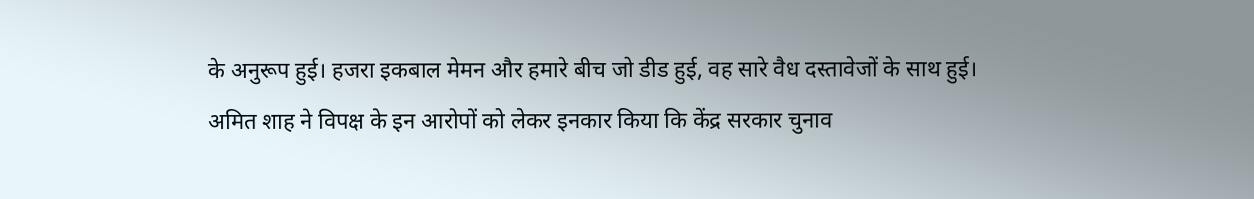के अनुरूप हुई। हजरा इकबाल मेमन और हमारे बीच जो डीड हुई, वह सारे वैध दस्तावेजों के साथ हुई।
अमित शाह ने विपक्ष के इन आरोपों को लेकर इनकार किया कि केंद्र सरकार चुनाव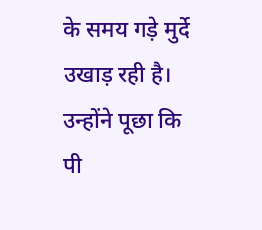के समय गड़े मुर्दे उखाड़ रही है। उन्होंने पूछा कि पी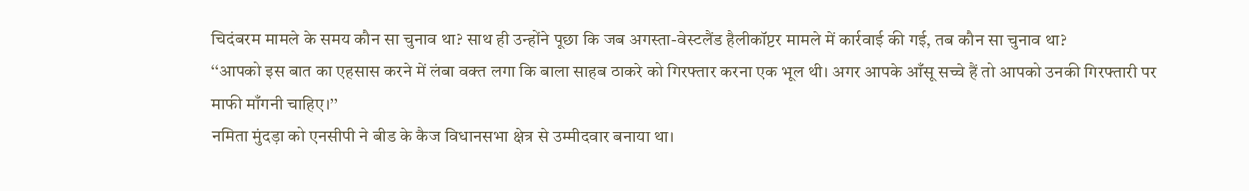चिदंबरम मामले के समय कौन सा चुनाव था? साथ ही उन्होंने पूछा कि जब अगस्ता-वेस्टलैंड हैलीकॉप्टर मामले में कार्रवाई की गई, तब कौन सा चुनाव था?
‘‘आपको इस बात का एहसास करने में लंबा वक्त लगा कि बाला साहब ठाकरे को गिरफ्तार करना एक भूल थी। अगर आपके आँसू सच्चे हैं तो आपको उनकी गिरफ्तारी पर माफी माँगनी चाहिए।’’
नमिता मुंदड़ा को एनसीपी ने बीड के कैज विधानसभा क्षेत्र से उम्मीदवार बनाया था।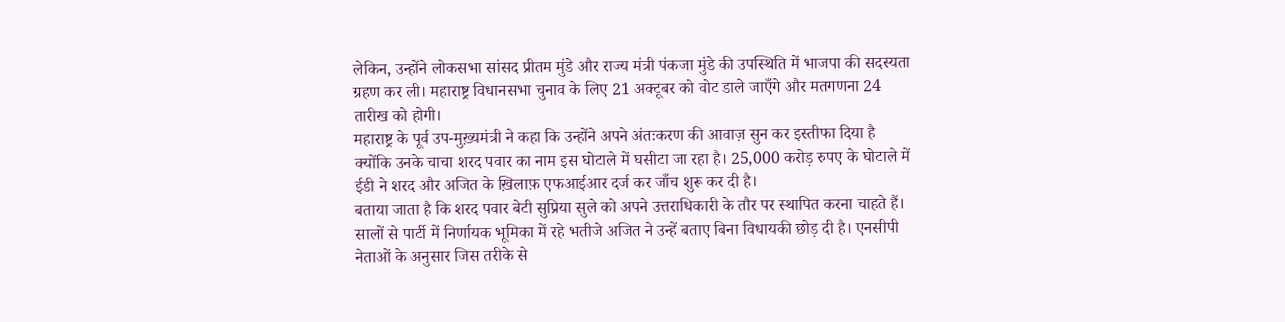लेकिन, उन्होंने लोकसभा सांसद प्रीतम मुंडे और राज्य मंत्री पंकजा मुंडे की उपस्थिति में भाजपा की सदस्यता ग्रहण कर ली। महाराष्ट्र विधानसभा चुनाव के लिए 21 अक्टूबर को वोट डाले जाएँगे और मतगणना 24 तारीख को होगी।
महाराष्ट्र के पूर्व उप-मुख़्यमंत्री ने कहा कि उन्होंने अपने अंतःकरण की आवाज़ सुन कर इस्तीफा दिया है क्योंकि उनके चाचा शरद पवार का नाम इस घोटाले में घसीटा जा रहा है। 25,000 करोड़ रुपए के घोटाले में ईडी ने शरद और अजित के ख़िलाफ़ एफआईआर दर्ज कर जाँच शुरू कर दी है।
बताया जाता है कि शरद पवार बेटी सुप्रिया सुले को अपने उत्तराधिकारी के तौर पर स्थापित करना चाहते हैं। सालों से पार्टी में निर्णायक भूमिका में रहे भतीजे अजित ने उन्हें बताए बिना विधायकी छोड़ दी है। एनसीपी नेताओं के अनुसार जिस तरीके से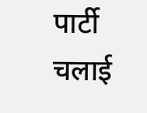पार्टी चलाई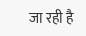जा रही है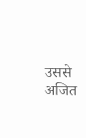उससे अजित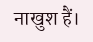नाखुश हैं।